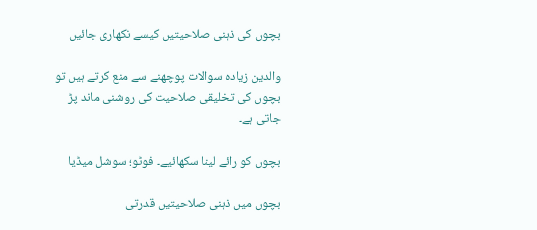بچوں کی ذہنی صلاحیتیں کیسے نکھاری جائیں

والدین زیادہ سوالات پوچھنے سے منع کرتے ہیں تو بچوں کی تخلیقی صلاحیت کی روشنی ماند پڑ جاتی ہے۔

بچوں کو رائے لینا سکھائیے۔ فوٹو؛ سوشل میڈیا

بچوں میں ذہنی صلاحیتیں قدرتی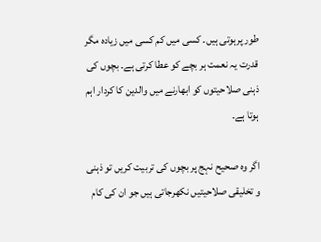طور پرہوتی ہیں۔ کسی میں کم کسی میں زیادہ مگر قدرت یہ نعمت ہر بچے کو عطا کرتی ہے۔ بچوں کی ذہنی صلاحیتوں کو ابھارنے میں والدین کا کردار اہم ہوتا ہے۔

اگر وہ صحیح نہج پر بچوں کی تربیت کریں تو ذہنی و تخلیقی صلاحیتیں نکھرجاتی ہیں جو ان کی کام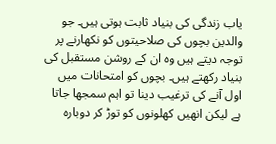یاب زندگی کی بنیاد ثابت ہوتی ہیں۔ جو والدین بچوں کی صلاحیتوں کو نکھارنے پر توجہ دیتے ہیں وہ ان کے روشن مستقبل کی بنیاد رکھتے ہیں۔ بچوں کو امتحانات میں اول آنے کی ترغیب دینا تو اہم سمجھا جاتا ہے لیکن انھیں کھلونوں کو توڑ کر دوبارہ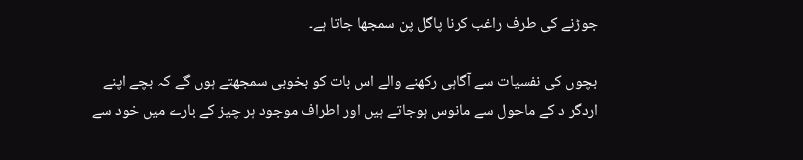جوڑنے کی طرف راغب کرنا پاگل پن سمجھا جاتا ہے۔

بچوں کی نفسیات سے آگاہی رکھنے والے اس بات کو بخوبی سمجھتے ہوں گے کہ بچے اپنے اردگر د کے ماحول سے مانوس ہوجاتے ہیں اور اطراف موجود ہر چیز کے بارے میں خود سے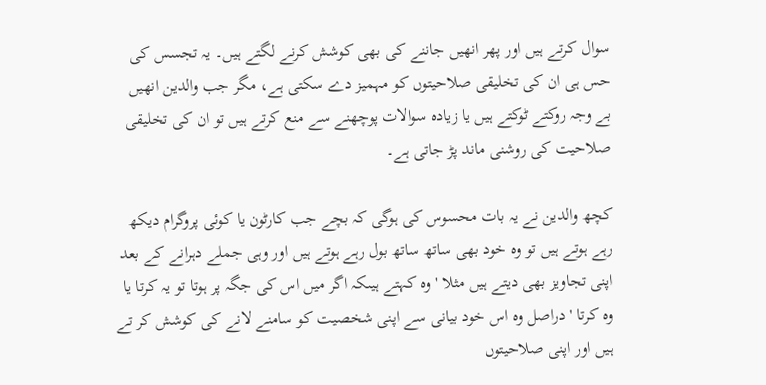سوال کرتے ہیں اور پھر انھیں جاننے کی بھی کوشش کرنے لگتے ہیں۔ یہ تجسس کی حس ہی ان کی تخلیقی صلاحیتوں کو مہمیز دے سکتی ہے، مگر جب والدین انھیں بے وجہ روکتے ٹوکتے ہیں یا زیادہ سوالات پوچھنے سے منع کرتے ہیں تو ان کی تخلیقی صلاحیت کی روشنی ماند پڑ جاتی ہے۔

کچھ والدین نے یہ بات محسوس کی ہوگی کہ بچے جب کارٹون یا کوئی پروگرام دیکھ رہے ہوتے ہیں تو وہ خود بھی ساتھ ساتھ بول رہے ہوتے ہیں اور وہی جملے دہرانے کے بعد اپنی تجاویز بھی دیتے ہیں مثلا ' وہ کہتے ہیںکہ اگر میں اس کی جگہ پر ہوتا تو یہ کرتا یا وہ کرتا ' دراصل وہ اس خود بیانی سے اپنی شخصیت کو سامنے لانے کی کوشش کر تے ہیں اور اپنی صلاحیتوں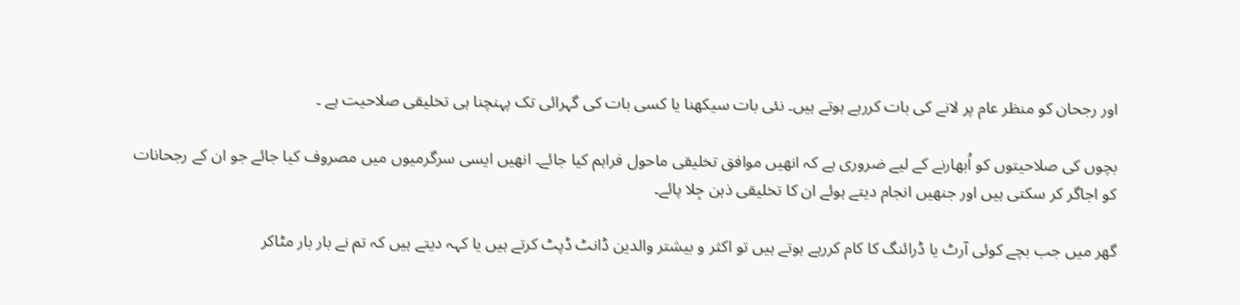اور رجحان کو منظر عام پر لانے کی بات کررہے ہوتے ہیں۔ نئی بات سیکھنا یا کسی بات کی گہرائی تک پہنچنا ہی تخلیقی صلاحیت ہے ۔

بچوں کی صلاحیتوں کو اُبھارنے کے لیے ضروری ہے کہ انھیں موافق تخلیقی ماحول فراہم کیا جائے۔ انھیں ایسی سرگرمیوں میں مصروف کیا جائے جو ان کے رجحانات کو اجاگر کر سکتی ہیں اور جنھیں انجام دیتے ہوئے ان کا تخلیقی ذہن جِلا پائے۔

گھر میں جب بچے کوئی آرٹ یا ڈرائنگ کا کام کررہے ہوتے ہیں تو اکثر و بیشتر والدین ڈانٹ ڈپٹ کرتے ہیں یا کہہ دیتے ہیں کہ تم نے بار بار مٹاکر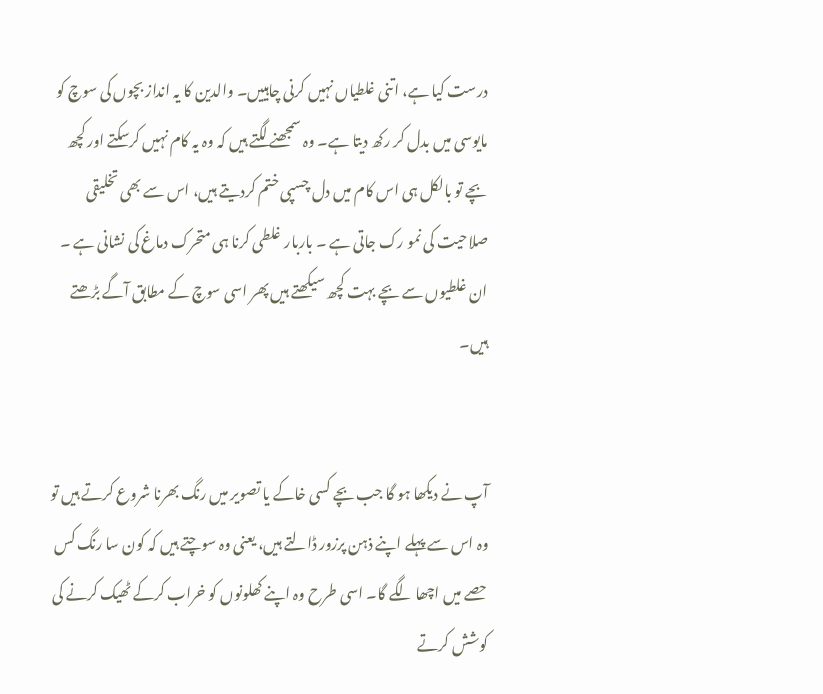درست کیا ہے، اتنی غلطیاں نہیں کرنی چاہییں۔ والدین کا یہ انداز بچوں کی سوچ کو مایوسی میں بدل کر رکھ دیتا ہے۔ وہ سمجھنے لگتے ہیں کہ وہ یہ کام نہیں کرسکتے اور کچھ بچے تو بالکل ہی اس کام میں دل چسپی ختم کردیتے ہیں، اس سے بھی تخلیقی صلاحیت کی نمو رک جاتی ہے ۔ باربار غلطی کرنا ہی متحرک دماغ کی نشانی ہے ۔ ان غلطیوں سے بچے بہت کچھ سیکھتے ہیں پھر اسی سوچ کے مطابق آگے بڑھتے ہیں۔


آپ نے دیکھا ہو گا جب بچے کسی خاکے یا تصویر میں رنگ بھرنا شروع کرتے ہیں تو وہ اس سے پہلے اپنے ذہن پرزور ڈالتے ہیں، یعنی وہ سوچتے ہیں کہ کون سا رنگ کس حصے میں اچھا لگے گا۔ اسی طرح وہ اپنے کھلونوں کو خراب کرکے ٹھیک کرنے کی کوشش کرتے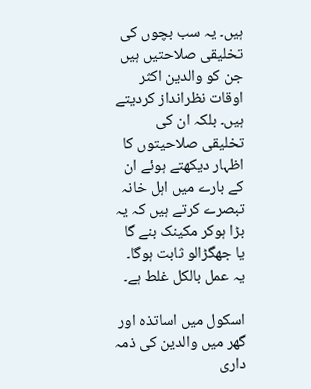ہیں۔ یہ سب بچوں کی تخلیقی صلاحتیں ہیں جن کو والدین اکثر اوقات نظرانداز کردیتے ہیں۔ بلکہ ان کی تخلیقی صلاحیتوں کا اظہار دیکھتے ہوئے ان کے بارے میں اہل خانہ تبصرے کرتے ہیں کہ یہ بڑا ہوکر مکینک بنے گا یا جھگڑالو ثابت ہوگا۔ یہ عمل بالکل غلط ہے۔

اسکول میں اساتذہ اور گھر میں والدین کی ذمہ داری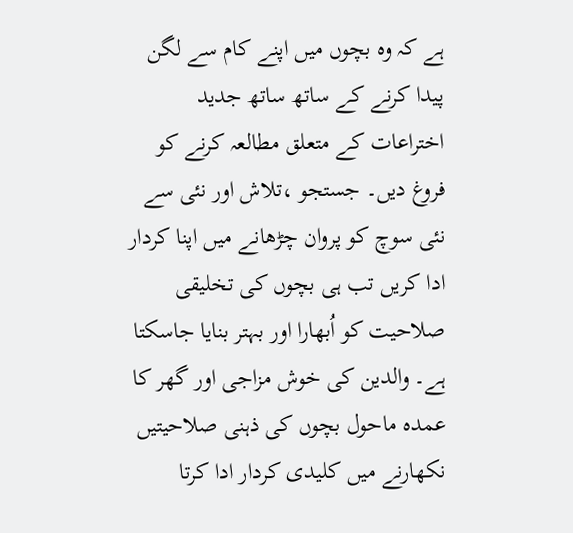ہے کہ وہ بچوں میں اپنے کام سے لگن پیدا کرنے کے ساتھ ساتھ جدید اختراعات کے متعلق مطالعہ کرنے کو فروغ دیں۔ جستجو ،تلاش اور نئی سے نئی سوچ کو پروان چڑھانے میں اپنا کردار ادا کریں تب ہی بچوں کی تخلیقی صلاحیت کو اُبھارا اور بہتر بنایا جاسکتا ہے۔ والدین کی خوش مزاجی اور گھر کا عمدہ ماحول بچوں کی ذہنی صلاحیتیں نکھارنے میں کلیدی کردار ادا کرتا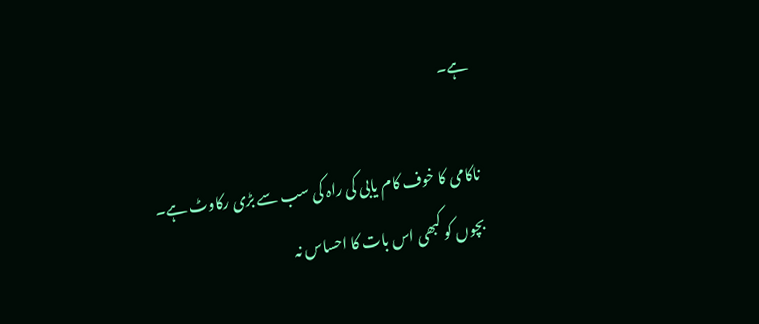ہے۔

ناکامی کا خوف کام یابی کی راہ کی سب سے بڑی رکاوٹ ہے۔ بچوں کو کبھی اس بات کا احساس نہ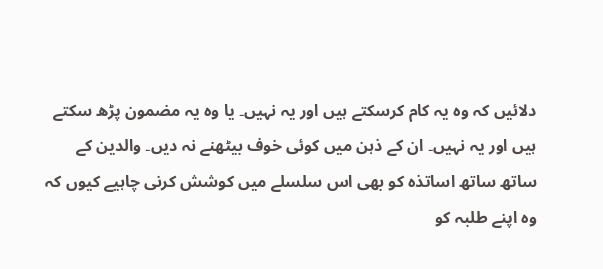دلائیں کہ وہ یہ کام کرسکتے ہیں اور یہ نہیں۔ یا وہ یہ مضمون پڑھ سکتے ہیں اور یہ نہیں۔ ان کے ذہن میں کوئی خوف بیٹھنے نہ دیں۔ والدین کے ساتھ ساتھ اساتذہ کو بھی اس سلسلے میں کوشش کرنی چاہیے کیوں کہ وہ اپنے طلبہ کو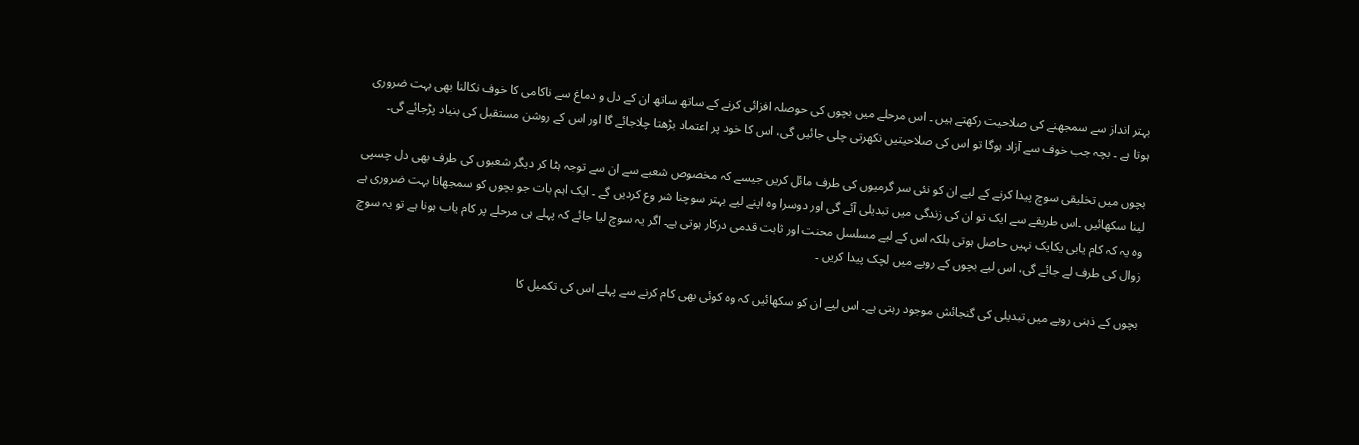بہتر انداز سے سمجھنے کی صلاحیت رکھتے ہیں ۔ اس مرحلے میں بچوں کی حوصلہ افزائی کرنے کے ساتھ ساتھ ان کے دل و دماغ سے ناکامی کا خوف نکالنا بھی بہت ضروری ہوتا ہے ۔ بچہ جب خوف سے آزاد ہوگا تو اس کی صلاحیتیں نکھرتی چلی جائیں گی، اس کا خود پر اعتماد بڑھتا چلاجائے گا اور اس کے روشن مستقبل کی بنیاد پڑجائے گی۔

بچوں میں تخلیقی سوچ پیدا کرنے کے لیے ان کو نئی سر گرمیوں کی طرف مائل کریں جیسے کہ مخصوص شعبے سے ان سے توجہ ہٹا کر دیگر شعبوں کی طرف بھی دل چسپی لینا سکھائیں ۔اس طریقے سے ایک تو ان کی زندگی میں تبدیلی آئے گی اور دوسرا وہ اپنے لیے بہتر سوچنا شر وع کردیں گے ۔ ایک اہم بات جو بچوں کو سمجھانا بہت ضروری ہے وہ یہ کہ کام یابی یکایک نہیں حاصل ہوتی بلکہ اس کے لیے مسلسل محنت اور ثابت قدمی درکار ہوتی ہے۔ اگر یہ سوچ لیا جائے کہ پہلے ہی مرحلے پر کام یاب ہونا ہے تو یہ سوچ زوال کی طرف لے جائے گی، اس لیے بچوں کے رویے میں لچک پیدا کریں ۔

بچوں کے ذہنی رویے میں تبدیلی کی گنجائش موجود رہتی ہے۔ اس لیے ان کو سکھائیں کہ وہ کوئی بھی کام کرنے سے پہلے اس کی تکمیل کا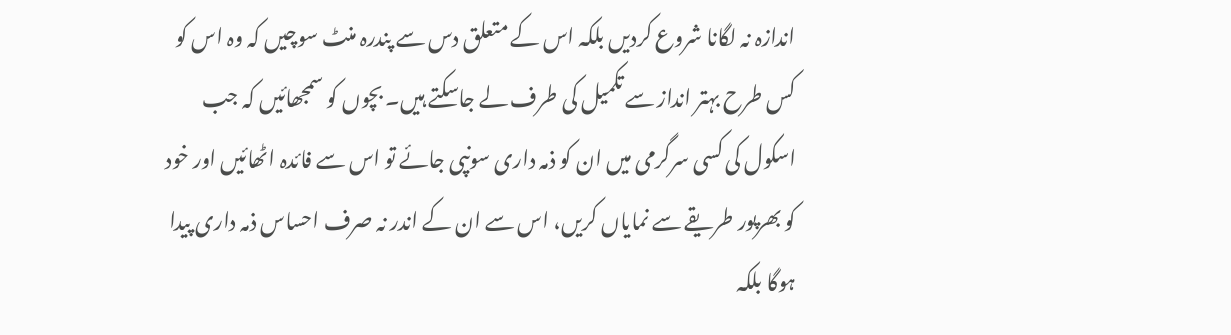اندازہ نہ لگانا شروع کردیں بلکہ اس کے متعلق دس سے پندرہ منٹ سوچیں کہ وہ اس کو کس طرح بہتر انداز سے تکمیل کی طرف لے جاسکتے ہیں۔ بچوں کو سمجھائیں کہ جب اسکول کی کسی سرگرمی میں ان کو ذمہ داری سونپی جائے تو اس سے فائدہ اٹھائیں اور خود کو بھرپور طریقے سے نمایاں کریں، اس سے ان کے اندر نہ صرف احساس ذمہ داری پیدا ہوگا بلکہ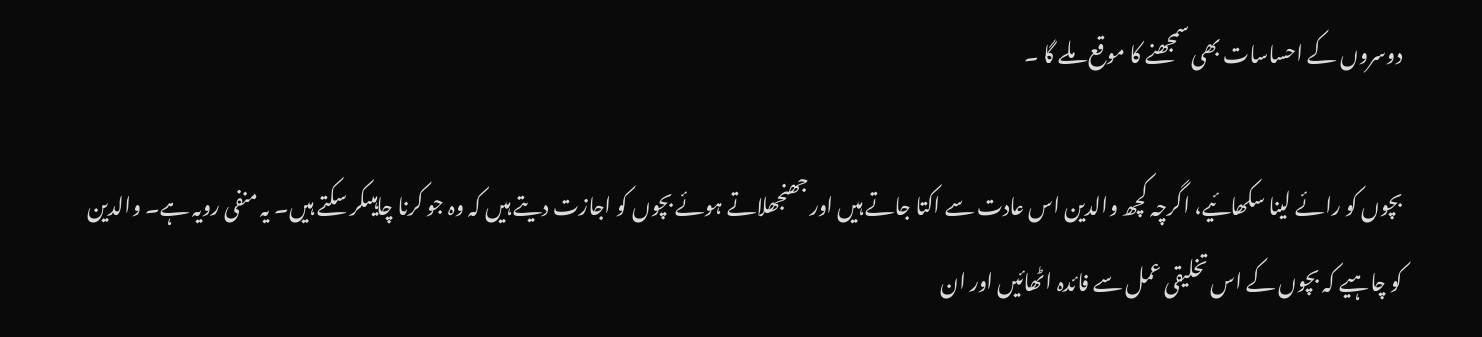دوسروں کے احساسات بھی سمجھنے کا موقع ملے گا ۔

بچوں کو رائے لینا سکھائیے، اگرچہ کچھ والدین اس عادت سے اکتا جاتے ہیں اور جھنجھلاتے ہوئے بچوں کو اجازت دیتے ہیں کہ وہ جو کرنا چاہیںکر سکتے ہیں۔ یہ منفی رویہ ہے۔ والدین کو چاہیے کہ بچوں کے اس تخلیقی عمل سے فائدہ اٹھائیں اور ان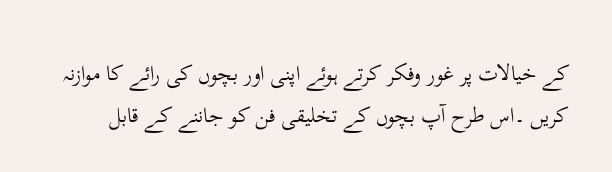کے خیالات پر غور وفکر کرتے ہوئے اپنی اور بچوں کی رائے کا موازنہ کریں ۔اس طرح آپ بچوں کے تخلیقی فن کو جاننے کے قابل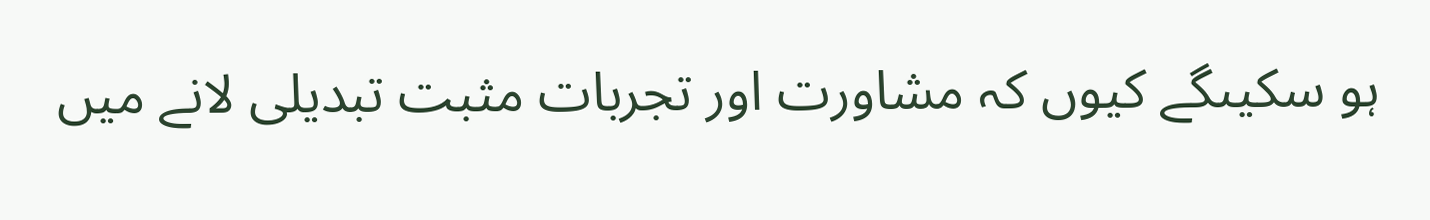ہو سکیںگے کیوں کہ مشاورت اور تجربات مثبت تبدیلی لانے میں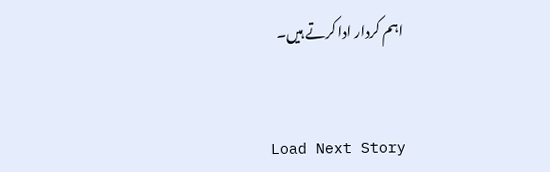اہم کردار ادا کرتے ہیں۔


Load Next Story